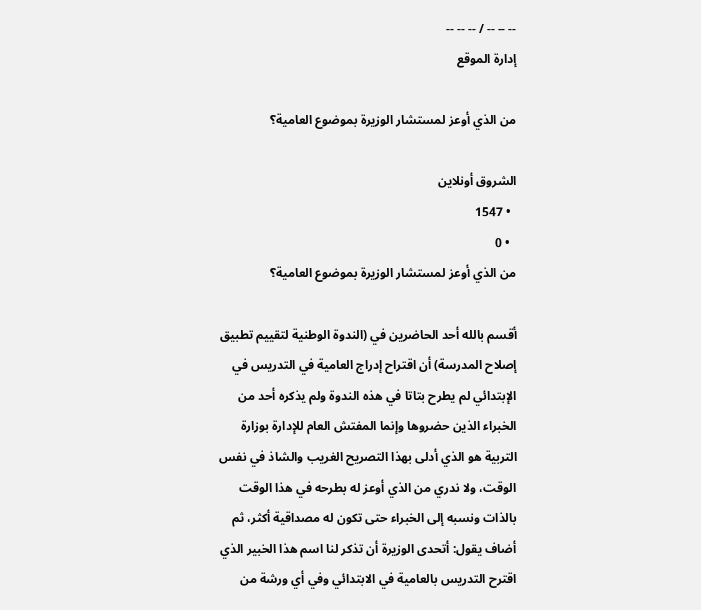-- -- -- / -- -- --
إدارة الموقع

من الذي أوعز لمستشار الوزيرة بموضوع العامية؟

الشروق أونلاين
  • 1547
  • 0
من الذي أوعز لمستشار الوزيرة بموضوع العامية؟

أقسم بالله أحد الحاضرين في (الندوة الوطنية لتقييم تطبيق إصلاح المدرسة) أن اقتراح إدراج العامية في التدريس في الإبتدائي لم يطرح بتاتا في هذه الندوة ولم يذكره أحد من الخبراء الذين حضروها وإنما المفتش العام للإدارة بوزارة التربية هو الذي أدلى بهذا التصريح الغريب والشاذ في نفس الوقت، ولا ندري من الذي أوعز له بطرحه في هذا الوقت بالذات ونسبه إلى الخبراء حتى تكون له مصداقية أكثر، ثم أضاف يقول: أتحدى الوزيرة أن تذكر لنا اسم هذا الخبير الذي اقترح التدريس بالعامية في الابتدائي وفي أي ورشة من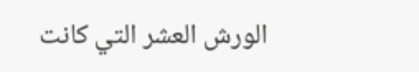الورش العشر التي كانت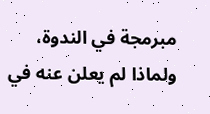مبرمجة في الندوة، ولماذا لم يعلن عنه في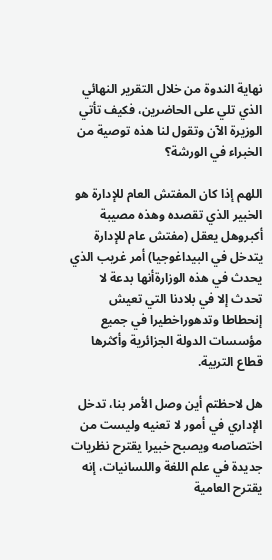نهاية الندوة من خلال التقرير النهائي الذي تلي على الحاضرين، فكيف تأتي الوزيرة الآن وتقول لنا هذه توصية من الخبراء في الورشة؟

اللهم إذا كان المفتش العام للإدارة هو الخبير الذي تقصده وهذه مصيبة أكبروهل يعقل (مفتش عام للإدارة يتدخل في البيداغوجيا) أمر غريب الذي يحدث في هذه الوزارةأنها بدعة لا تحدث إلا في بلادنا التي تعيش إنحطاطا وتدهوراخطيرا في جميع مؤسسات الدولة الجزائرية وأكثرها قطاع التربية.

هل لاحظتم أين وصل الأمر بنا، تدخل الإداري في أمور لا تعنيه وليست من اختصاصه ويصبح خبيرا يقترح نظريات جديدة في علم اللغة واللسانيات، إنه يقترح العامية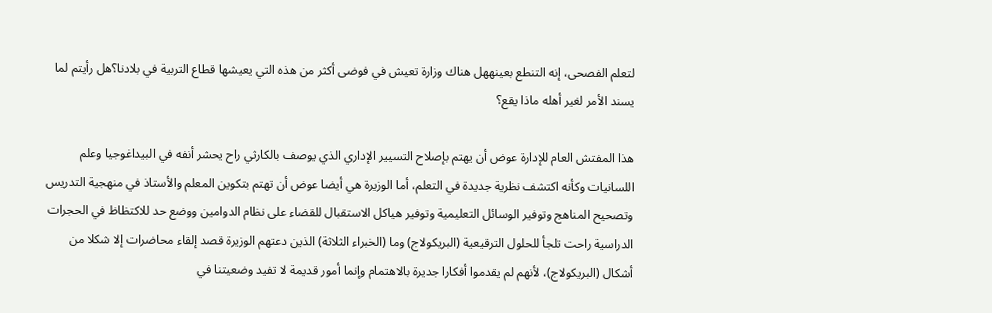لتعلم الفصحى، إنه التنطع بعينههل هناك وزارة تعيش في فوضى أكثر من هذه التي يعيشها قطاع التربية في بلادنا؟هل رأيتم لما يسند الأمر لغير أهله ماذا يقع؟

هذا المفتش العام للإدارة عوض أن يهتم بإصلاح التسيير الإداري الذي يوصف بالكارثي راح يحشر أنفه في البيداغوجيا وعلم اللسانيات وكأنه اكتشف نظرية جديدة في التعلم، أما الوزيرة هي أيضا عوض أن تهتم بتكوين المعلم والأستاذ في منهجية التدريس وتصحيح المناهج وتوفير الوسائل التعليمية وتوفير هياكل الاستقبال للقضاء على نظام الدوامين ووضع حد للاكتظاظ في الحجرات الدراسية راحت تلجأ للحلول الترقيعية (البريكولاج) وما (الخبراء الثلاثة) الذين دعتهم الوزيرة قصد إلقاء محاضرات إلا شكلا من أشكال (البريكولاج)، لأنهم لم يقدموا أفكارا جديرة بالاهتمام وإنما أمور قديمة لا تفيد وضعيتنا في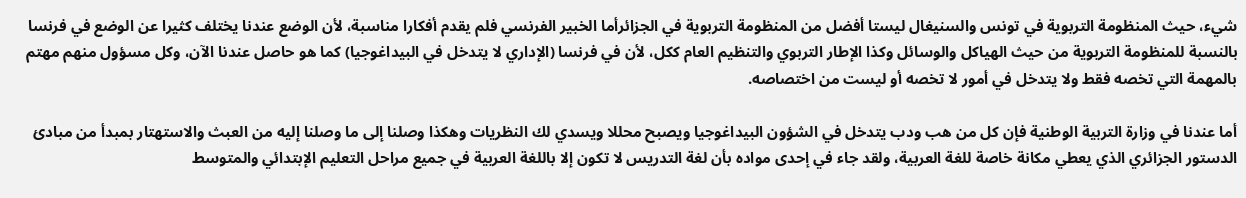شيء، حيث المنظومة التربوية في تونس والسنيغال ليستا أفضل من المنظومة التربوية في الجزائرأما الخبير الفرنسي فلم يقدم أفكارا مناسبة، لأن الوضع عندنا يختلف كثيرا عن الوضع في فرنسا بالنسبة للمنظومة التربوية من حيث الهياكل والوسائل وكذا الإطار التربوي والتنظيم العام ككل، لأن في فرنسا (الإداري لا يتدخل في البيداغوجيا) كما هو حاصل عندنا الآن، وكل مسؤول منهم مهتم بالمهمة التي تخصه فقط ولا يتدخل في أمور لا تخصه أو ليست من اختصاصه.

أما عندنا في وزارة التربية الوطنية فإن كل من هب ودب يتدخل في الشؤون البيداغوجيا ويصبح محللا ويسدي لك النظريات وهكذا وصلنا إلى ما وصلنا إليه من العبث والاستهتار بمبدأ من مبادئ الدستور الجزائري الذي يعطي مكانة خاصة للغة العربية، ولقد جاء في إحدى مواده بأن لغة التدريس لا تكون إلا باللغة العربية في جميع مراحل التعليم الإبتدائي والمتوسط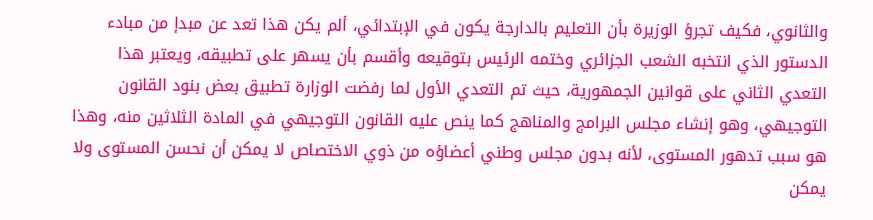والثانوي، فكيف تجرؤ الوزيرة بأن التعليم بالدارجة يكون في الإبتدائي، ألم يكن هذا تعد عن مبدإ من مبادء الدستور الذي انتخبه الشعب الجزائري وختمه الرئيس بتوقيعه وأقسم بأن يسهر على تطبيقه، ويعتبر هذا التعدي الثاني على قوانين الجمهورية، حيث تم التعدي الأول لما رفضت الوزارة تطبيق بعض بنود القانون التوجيهي، وهو إنشاء مجلس البرامج والمناهج كما ينص عليه القانون التوجيهي في المادة الثلاثين منه، وهذا هو سبب تدهور المستوى، لأنه بدون مجلس وطني أعضاؤه من ذوي الاختصاص لا يمكن أن نحسن المستوى ولا يمكن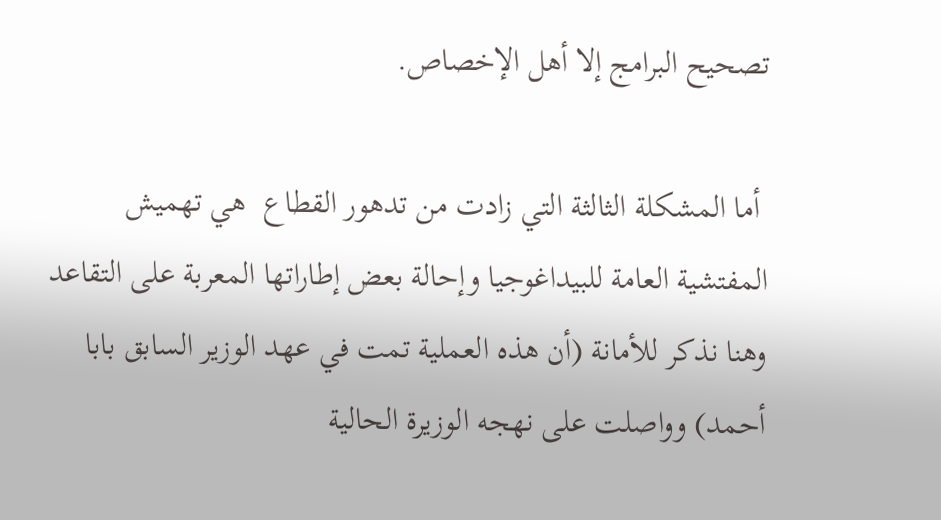تصحيح البرامج إلا أهل الإخصاص.

 أما المشكلة الثالثة التي زادت من تدهور القطاع  هي تهميش المفتشية العامة للبيداغوجيا وإحالة بعض إطاراتها المعربة على التقاعد وهنا نذكر للأمانة (أن هذه العملية تمت في عهد الوزير السابق بابا أحمد) وواصلت على نهجه الوزيرة الحالية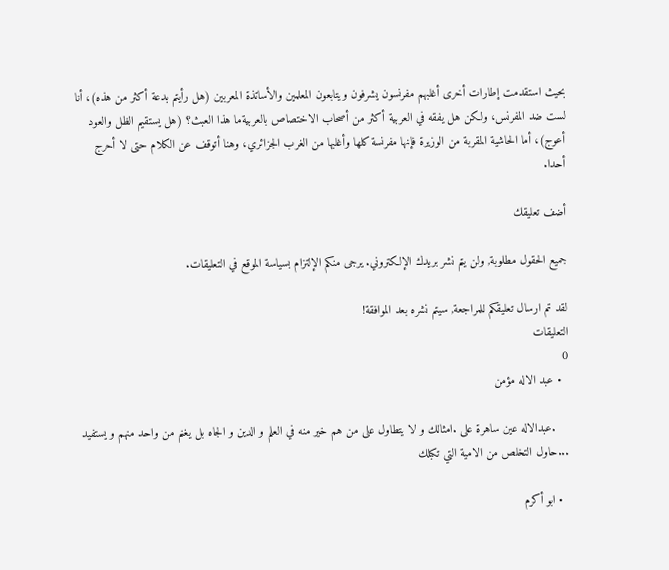بحيث استقدمت إطارات أخرى أغلبهم مفرنسون يشرفون ويتابعون المعلمين والأساتذة المعربين (هل رأيتم بدعة أكثر من هذه)، أنا لست ضد المفرنس، ولكن هل يفقه في العربية أكثر من أصحاب الاختصاص بالعربيةما هذا العبث؟ (هل يستقيم الظل والعود أعوج)، أما الحاشية المقربة من الوزيرة فإنها مفرنسة كلها وأغلبها من الغرب الجزائري، وهنا أتوقف عن الكلام حتى لا أحرج أحدا.

أضف تعليقك

جميع الحقول مطلوبة, ولن يتم نشر بريدك الإلكتروني. يرجى منكم الإلتزام بسياسة الموقع في التعليقات.

لقد تم ارسال تعليقكم للمراجعة, سيتم نشره بعد الموافقة!
التعليقات
0
  • عبد الاله مؤمن

    .عبدالاله عين ساهرة على .امثالك و لا يتطاول على من هم خير منه في العلم و الدين و الجاه بل يغنم من واحد منهم و يستفيد ...حاول التخلص من الامية التي تكبلك

  • ابو أكرم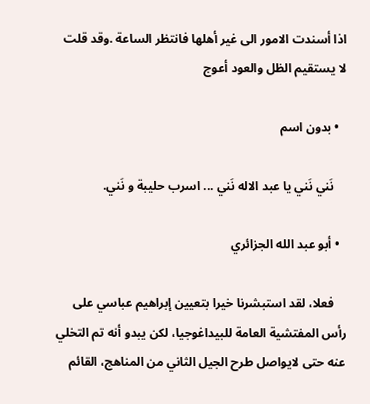اذا أسندت الامور الى غير أهلها فانتظر الساعة .وقد قلت لا يستقيم الظل والعود أعوج

  • بدون اسم

    نَني نَني يا عبد الاله نَني ... اسرب حليبة و نَني.

  • أبو عبد الله الجزائري

    فعلا، لقد استبشرنا خيرا بتعيين إبراهيم عباسي على رأس المفتشية العامة للبيداغوجيا، لكن يبدو أنه تم التخلي عنه حتى لايواصل طرح الجيل الثاني من المناهج، القائم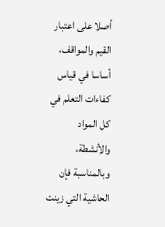أصلا على اعتبار القيم والمواقف، أساسا في قياس كفاءات التعلم في كل المواد والأنشطة، وبالمناسبة فإن الحاشية التي زينت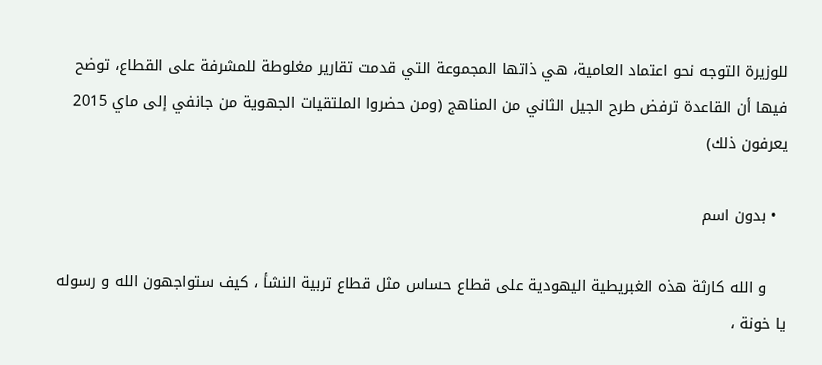للوزيرة التوجه نحو اعتماد العامية، هي ذاتها المجموعة التي قدمت تقارير مغلوطة للمشرفة على القطاع، توضح فيها أن القاعدة ترفض طرح الجيل الثاني من المناهج (ومن حضروا الملتقيات الجهوية من جانفي إلى ماي 2015 يعرفون ذلك)

  • بدون اسم

    و الله كارثة هذه الغبريطية اليهودية على قطاع حساس مثل قطاع تربية النشأ ، كيف ستواجهون الله و رسوله يا خونة ،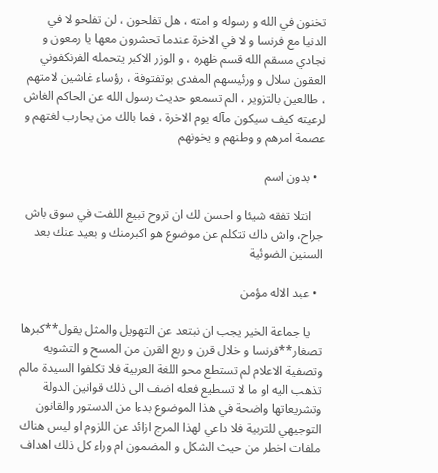تخنون في الله و رسوله و امته ، هل تفلحون ، لن تفلحو لا في الدنيا مع فرنسا و لا في الاخرة عندما تحشرون معها يا رمعون و نجادي مسقم الله قسم ظهره ، و الوزر الاكبر يتحمله الفرنكفوني العقون سلال و ورئيسهم المفدى بوتفتوفة ، رؤساء غاشين لامتهم ، طالعين بالتزوير ، الم تسمعو حديث رسول الله عن الحاكم الغاش لرعيته كيف سيكون مآله يوم الاخرة ، فما بالك من يحارب لغتهم و عصمة امرهم و وطنهم و يخونهم

  • بدون اسم

    انتلا تفقه شيئا و احسن لك ان تروح تبيع اللفت في سوق باش جراح، واش داك تتكلم عن موضوع هو اكبرمنك و بعيد عنك بعد السنين الضوئية

  • عبد الاله مؤمن

    يا جماعة الخير يجب ان نبتعد عن التهويل والمثل يقول**كبرها تصغار**فرنسا و خلال قرن و ربع القرن من المسح و التشويه وتصفية الاعلام لم تستطع محو اللغة العربية فلا تكلفوا السيدة مالم تذهب اليه او ما لا تسطيع فعله اضف الى ذلك قوانين الدولة وتشريعاتها واضحة في هذا الموضوع بدءا من الدستور والقانون التوجيهي للتربية فلا داعي لهذا المرج ازائد عن اللزوم او ليس هناك ملفات اخطر من حيث الشكل و المضمون ام وراء كل ذلك اهداف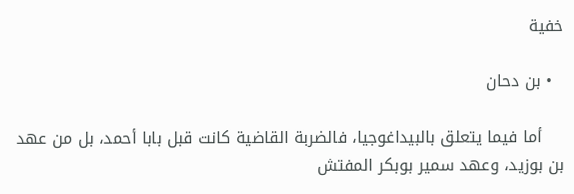خفية

  • بن دحان

    أما فيما يتعلق بالبيداغوجيا، فالضربة القاضية كانت قبل بابا أحمد، بل من عهد بن بوزيد، وعهد سمير بوبكر المفتش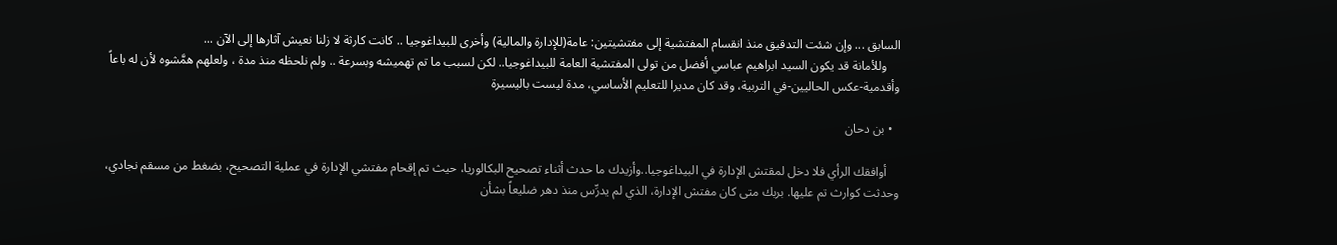السابق ... وإن شئت التدقيق منذ انقسام المفتشية إلى مفتشيتين: عامة(للإدارة والمالية) وأخرى للبيداغوجيا .. كانت كارثة لا زلنا نعيش آثارها إلى الآن ...
    وللأمانة قد يكون السيد ابراهيم عباسي أفضل من تولى المفتشية العامة للبيداغوجيا.. لكن لسبب ما تم تهميشه وبسرعة .. ولم نلحظه منذ مدة ، ولعلهم همَّشوه لأن له باعاً وأقدمية-عكس الحاليين-في التربية، وقد كان مديرا للتعليم الأساسي، مدة ليست باليسيرة

  • بن دحان

    أوافقك الرأي فلا دخل لمقتش الإدارة في البيداغوجيا..وأزيدك ما حدث أثناء تصحيح البكالوريا، حيث تم إقحام مفتشي الإدارة في عملية التصحيح، بضغط من مسقم نجادي، وحدثت كوارث تم عليها. بربك متى كان مفتش الإدارة، الذي لم يدرِّس منذ دهر ضليعاً بشأن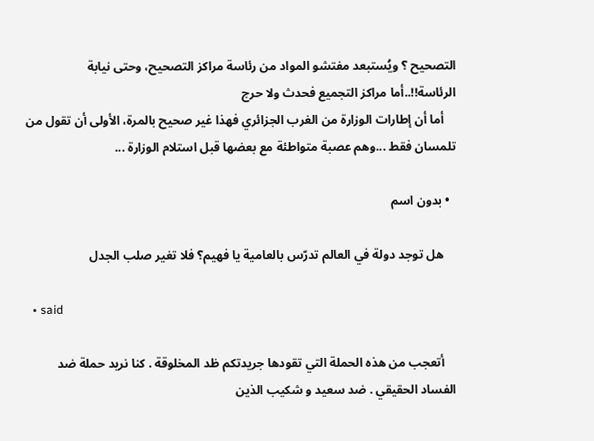التصحيح ؟ ويُستبعد مفتشو المواد من رئاسة مراكز التصحيح، وحتى نيابة الرئاسة!!..أما مراكز التجميع فحدث ولا حرج
    أما أن إطارات الوزارة من الغرب الجزائري فهذا غير صحيح بالمرة، الأولى أن تقول من تلمسان فقط ...وهم عصبة متواطئة مع بعضها قبل استلام الوزارة ...

  • بدون اسم

    هل توجد دولة في العالم تدرّس بالعامية يا فهيم؟ فلا تغير صلب الجدل

  • said

    أتعجب من هذه الحملة التي تقودها جريدتكم ظد المخلوقة . كنا نريد حملة ضد الفساد الحقيقي . ضد سعيد و شكيب الذين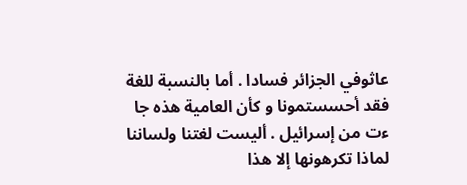عاثوفي الجزائر فسادا . أما بالنسبة للغة فقد أحسستمونا و كأن العامية هذه جا ءت من إسرائيل . أليست لغتنا ولساننا لماذا تكرهونها إلا هذا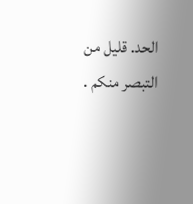الحد. قليل من التبصر منكم .